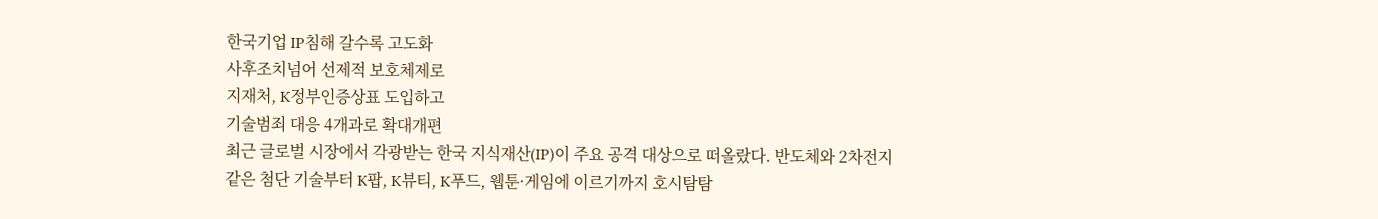한국기업 IP침해 갈수록 고도화
사후조치넘어 선제적 보호체제로
지재처, K정부인증상표 도입하고
기술범죄 대응 4개과로 확대개편
최근 글로벌 시장에서 각광받는 한국 지식재산(IP)이 주요 공격 대상으로 떠올랐다. 반도체와 2차전지 같은 첨단 기술부터 K팝, K뷰티, K푸드, 웹툰·게임에 이르기까지 호시탐탐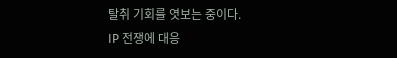탈취 기회를 엿보는 중이다.
IP 전쟁에 대응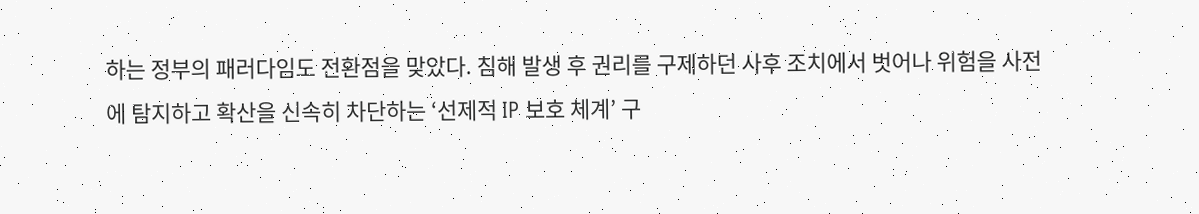하는 정부의 패러다임도 전환점을 맞았다. 침해 발생 후 권리를 구제하던 사후 조치에서 벗어나 위험을 사전에 탐지하고 확산을 신속히 차단하는 ‘선제적 IP 보호 체계’ 구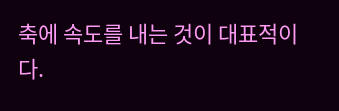축에 속도를 내는 것이 대표적이다.